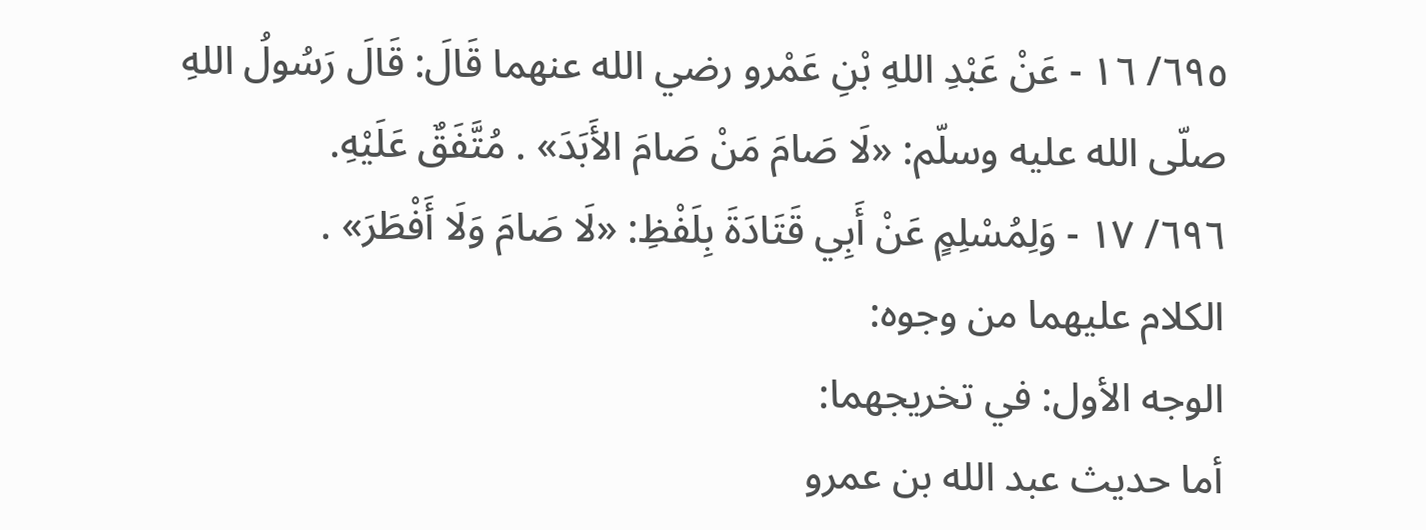٦٩٥/ ١٦ - عَنْ عَبْدِ اللهِ بْنِ عَمْرو رضي الله عنهما قَالَ: قَالَ رَسُولُ اللهِ صلّى الله عليه وسلّم: «لَا صَامَ مَنْ صَامَ الأَبَدَ» . مُتَّفَقٌ عَلَيْهِ.
٦٩٦/ ١٧ - وَلِمُسْلِمٍ عَنْ أَبِي قَتَادَةَ بِلَفْظِ: «لَا صَامَ وَلَا أَفْطَرَ» .
الكلام عليهما من وجوه:
الوجه الأول: في تخريجهما:
أما حديث عبد الله بن عمرو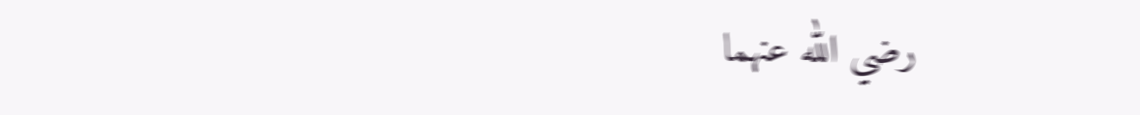رضي الله عنهما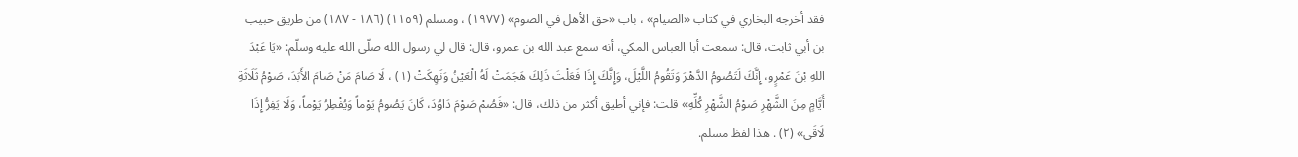فقد أخرجه البخاري في كتاب «الصيام» ، باب «حق الأهل في الصوم» (١٩٧٧) ، ومسلم (١١٥٩) (١٨٦ - ١٨٧) من طريق حبيب بن أبي ثابت، قال: سمعت أبا العباس المكي، أنه سمع عبد الله بن عمرو، قال: قال لي رسول الله صلّى الله عليه وسلّم: «يَا عَبْدَ اللهِ بْنَ عَمْرٍو، إِنَّكَ لَتَصُومُ الدَّهْرَ وَتَقُومُ اللَّيْلَ، وَإِنَّكَ إِذَا فَعَلْتَ ذَلِكَ هَجَمَتْ لَهُ الْعَيْنُ وَنَهِكَتْ (١) ، لَا صَامَ مَنْ صَامَ الأَبَدَ، صَوْمُ ثَلَاثَةِ أَيَّامٍ مِنَ الشَّهْرِ صَوْمُ الشَّهْرِ كُلِّهِ» قلت: فإني أطيق أكثر من ذلك، قال: «فَصُمْ صَوْمَ دَاوُدَ، كَانَ يَصُومُ يَوْماً وَيُفْطِرُ يَوْماً، وَلَا يَفِرُّ إِذَا لَاقَى» (٢) . هذا لفظ مسلم.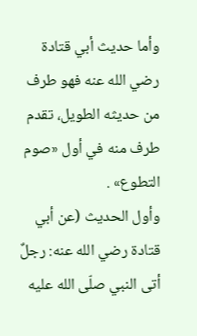وأما حديث أبي قتادة رضي الله عنه فهو طرف من حديثه الطويل، تقدم طرف منه في أول «صوم التطوع» .
وأول الحديث (عن أبي قتادة رضي الله عنه: رجلٌ أتى النبي صلّى الله عليه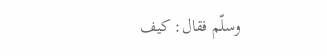وسلّم فقال: كيف